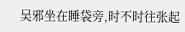吴邪坐在睡袋旁,时不时往张起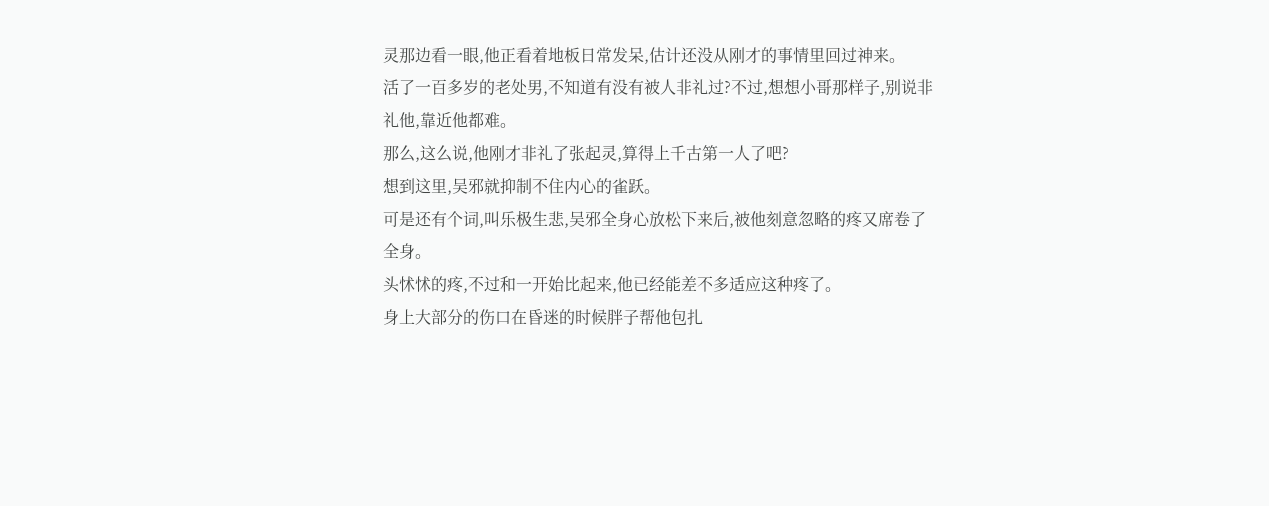灵那边看一眼,他正看着地板日常发呆,估计还没从刚才的事情里回过神来。
活了一百多岁的老处男,不知道有没有被人非礼过?不过,想想小哥那样子,别说非礼他,靠近他都难。
那么,这么说,他刚才非礼了张起灵,算得上千古第一人了吧?
想到这里,吴邪就抑制不住内心的雀跃。
可是还有个词,叫乐极生悲,吴邪全身心放松下来后,被他刻意忽略的疼又席卷了全身。
头怵怵的疼,不过和一开始比起来,他已经能差不多适应这种疼了。
身上大部分的伤口在昏迷的时候胖子帮他包扎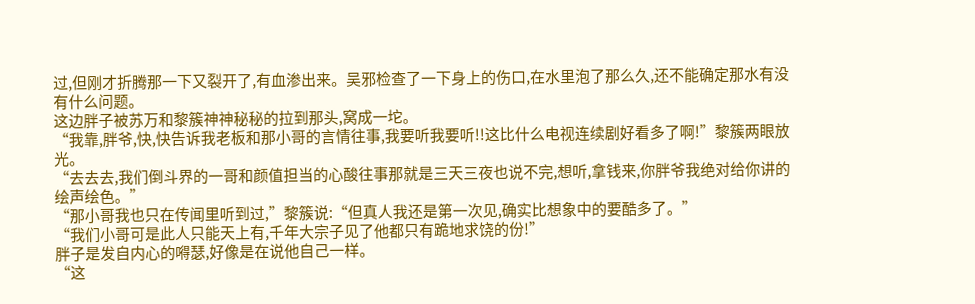过,但刚才折腾那一下又裂开了,有血渗出来。吴邪检查了一下身上的伤口,在水里泡了那么久,还不能确定那水有没有什么问题。
这边胖子被苏万和黎簇神神秘秘的拉到那头,窝成一坨。
“我靠,胖爷,快,快告诉我老板和那小哥的言情往事,我要听我要听!!这比什么电视连续剧好看多了啊!”黎簇两眼放光。
“去去去,我们倒斗界的一哥和颜值担当的心酸往事那就是三天三夜也说不完,想听,拿钱来,你胖爷我绝对给你讲的绘声绘色。”
“那小哥我也只在传闻里听到过,”黎簇说:“但真人我还是第一次见,确实比想象中的要酷多了。”
“我们小哥可是此人只能天上有,千年大宗子见了他都只有跪地求饶的份!”
胖子是发自内心的嘚瑟,好像是在说他自己一样。
“这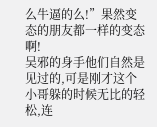么牛逼的么!”果然变态的朋友都一样的变态啊!
吴邪的身手他们自然是见过的,可是刚才这个小哥躲的时候无比的轻松,连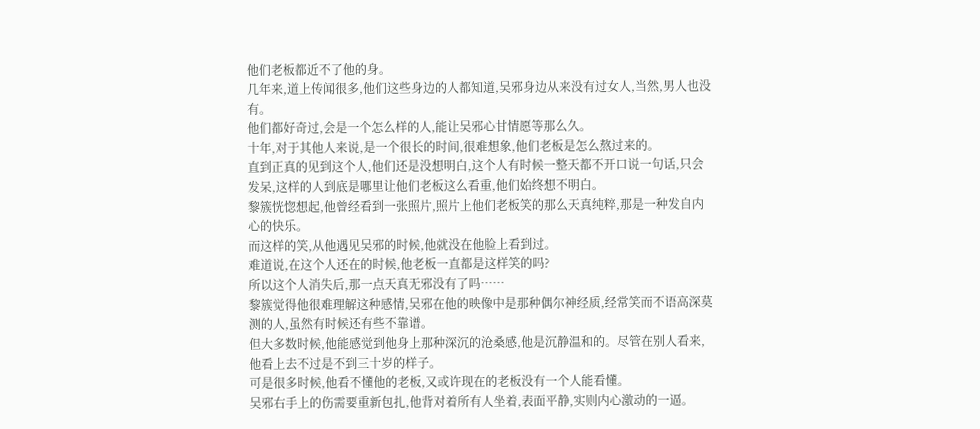他们老板都近不了他的身。
几年来,道上传闻很多,他们这些身边的人都知道,吴邪身边从来没有过女人,当然,男人也没有。
他们都好奇过,会是一个怎么样的人,能让吴邪心甘情愿等那么久。
十年,对于其他人来说,是一个很长的时间,很难想象,他们老板是怎么熬过来的。
直到正真的见到这个人,他们还是没想明白,这个人有时候一整天都不开口说一句话,只会发呆,这样的人到底是哪里让他们老板这么看重,他们始终想不明白。
黎簇恍惚想起,他曾经看到一张照片,照片上他们老板笑的那么天真纯粹,那是一种发自内心的快乐。
而这样的笑,从他遇见吴邪的时候,他就没在他脸上看到过。
难道说,在这个人还在的时候,他老板一直都是这样笑的吗?
所以这个人消失后,那一点天真无邪没有了吗……
黎簇觉得他很难理解这种感情,吴邪在他的映像中是那种偶尔神经质,经常笑而不语高深莫测的人,虽然有时候还有些不靠谱。
但大多数时候,他能感觉到他身上那种深沉的沧桑感,他是沉静温和的。尽管在别人看来,他看上去不过是不到三十岁的样子。
可是很多时候,他看不懂他的老板,又或许现在的老板没有一个人能看懂。
吴邪右手上的伤需要重新包扎,他背对着所有人坐着,表面平静,实则内心激动的一逼。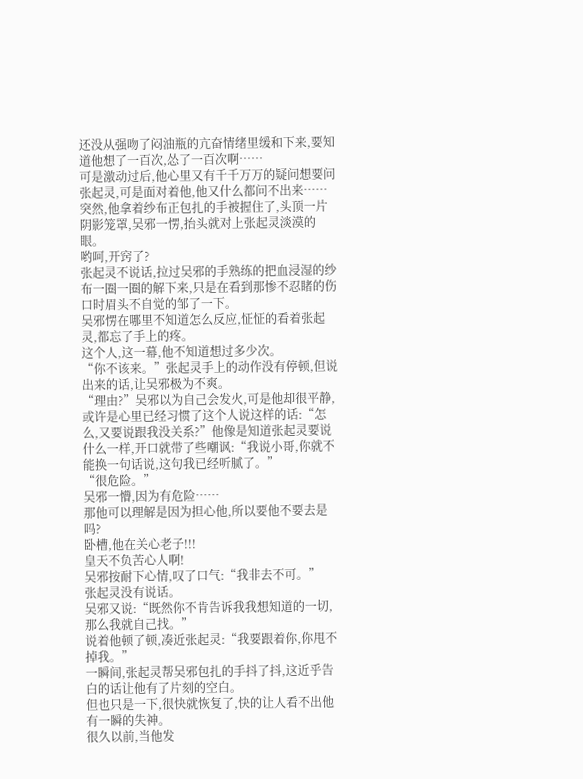还没从强吻了闷油瓶的亢奋情绪里缓和下来,要知道他想了一百次,怂了一百次啊……
可是激动过后,他心里又有千千万万的疑问想要问张起灵,可是面对着他,他又什么都问不出来……
突然,他拿着纱布正包扎的手被握住了,头顶一片阴影笼罩,吴邪一愣,抬头就对上张起灵淡漠的眼。
哟呵,开窍了?
张起灵不说话,拉过吴邪的手熟练的把血浸湿的纱布一圈一圈的解下来,只是在看到那惨不忍睹的伤口时眉头不自觉的邹了一下。
吴邪愣在哪里不知道怎么反应,怔怔的看着张起灵,都忘了手上的疼。
这个人,这一幕,他不知道想过多少次。
“你不该来。”张起灵手上的动作没有停顿,但说出来的话,让吴邪极为不爽。
“理由?”吴邪以为自己会发火,可是他却很平静,或许是心里已经习惯了这个人说这样的话:“怎么,又要说跟我没关系?”他像是知道张起灵要说什么一样,开口就带了些嘲讽:“我说小哥,你就不能换一句话说,这句我已经听腻了。”
“很危险。”
吴邪一懵,因为有危险……
那他可以理解是因为担心他,所以要他不要去是吗?
卧槽,他在关心老子!!!
皇天不负苦心人啊!
吴邪按耐下心情,叹了口气:“我非去不可。”
张起灵没有说话。
吴邪又说:“既然你不肯告诉我我想知道的一切,那么我就自己找。”
说着他顿了顿,凑近张起灵:“我要跟着你,你甩不掉我。”
一瞬间,张起灵帮吴邪包扎的手抖了抖,这近乎告白的话让他有了片刻的空白。
但也只是一下,很快就恢复了,快的让人看不出他有一瞬的失神。
很久以前,当他发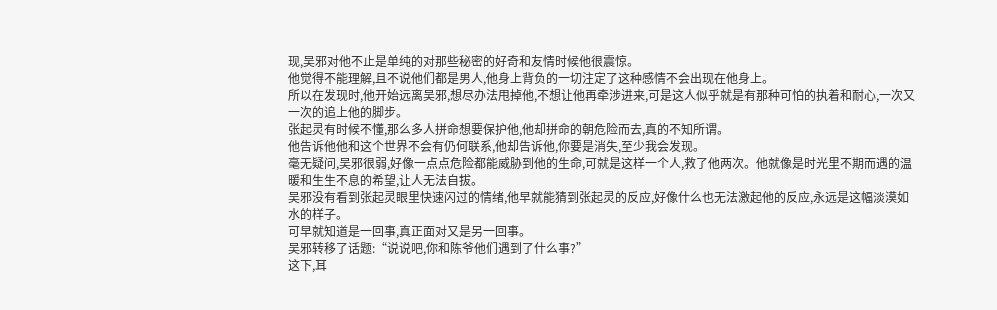现,吴邪对他不止是单纯的对那些秘密的好奇和友情时候他很震惊。
他觉得不能理解,且不说他们都是男人,他身上背负的一切注定了这种感情不会出现在他身上。
所以在发现时,他开始远离吴邪,想尽办法甩掉他,不想让他再牵涉进来,可是这人似乎就是有那种可怕的执着和耐心,一次又一次的追上他的脚步。
张起灵有时候不懂,那么多人拼命想要保护他,他却拼命的朝危险而去,真的不知所谓。
他告诉他他和这个世界不会有仍何联系,他却告诉他,你要是消失,至少我会发现。
毫无疑问,吴邪很弱,好像一点点危险都能威胁到他的生命,可就是这样一个人,救了他两次。他就像是时光里不期而遇的温暖和生生不息的希望,让人无法自拔。
吴邪没有看到张起灵眼里快速闪过的情绪,他早就能猜到张起灵的反应,好像什么也无法激起他的反应,永远是这幅淡漠如水的样子。
可早就知道是一回事,真正面对又是另一回事。
吴邪转移了话题:“说说吧,你和陈爷他们遇到了什么事?”
这下,耳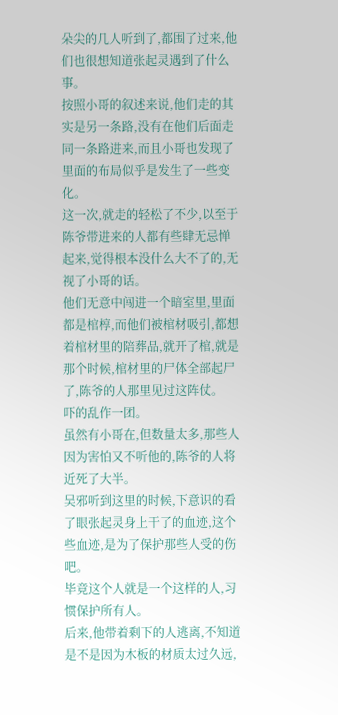朵尖的几人听到了,都围了过来,他们也很想知道张起灵遇到了什么事。
按照小哥的叙述来说,他们走的其实是另一条路,没有在他们后面走同一条路进来,而且小哥也发现了里面的布局似乎是发生了一些变化。
这一次,就走的轻松了不少,以至于陈爷带进来的人都有些肆无忌惮起来,觉得根本没什么大不了的,无视了小哥的话。
他们无意中闯进一个暗室里,里面都是棺椁,而他们被棺材吸引,都想着棺材里的陪葬品,就开了棺,就是那个时候,棺材里的尸体全部起尸了,陈爷的人那里见过这阵仗。
吓的乱作一团。
虽然有小哥在,但数量太多,那些人因为害怕又不听他的,陈爷的人将近死了大半。
吴邪听到这里的时候,下意识的看了眼张起灵身上干了的血迹,这个些血迹,是为了保护那些人受的伤吧。
毕竟这个人就是一个这样的人,习惯保护所有人。
后来,他带着剩下的人逃离,不知道是不是因为木板的材质太过久远,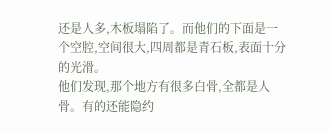还是人多,木板塌陷了。而他们的下面是一个空腔,空间很大,四周都是青石板,表面十分的光滑。
他们发现,那个地方有很多白骨,全都是人骨。有的还能隐约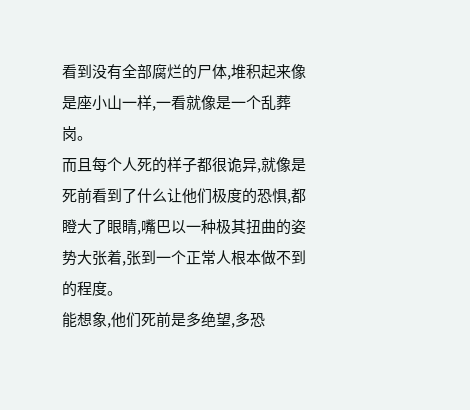看到没有全部腐烂的尸体,堆积起来像是座小山一样,一看就像是一个乱葬岗。
而且每个人死的样子都很诡异,就像是死前看到了什么让他们极度的恐惧,都瞪大了眼睛,嘴巴以一种极其扭曲的姿势大张着,张到一个正常人根本做不到的程度。
能想象,他们死前是多绝望,多恐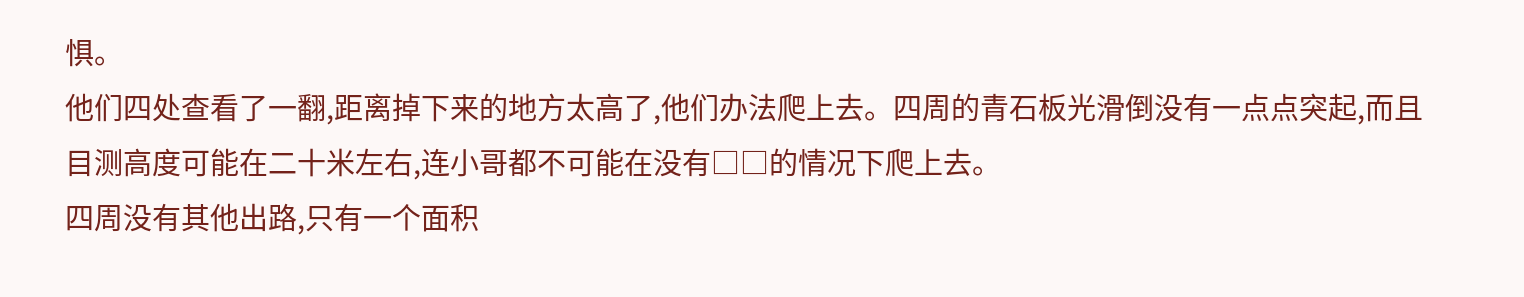惧。
他们四处查看了一翻,距离掉下来的地方太高了,他们办法爬上去。四周的青石板光滑倒没有一点点突起,而且目测高度可能在二十米左右,连小哥都不可能在没有□□的情况下爬上去。
四周没有其他出路,只有一个面积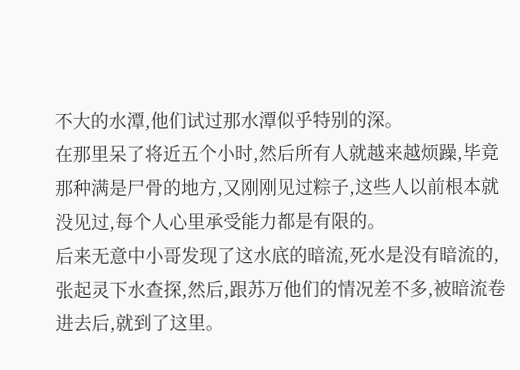不大的水潭,他们试过那水潭似乎特别的深。
在那里呆了将近五个小时,然后所有人就越来越烦躁,毕竟那种满是尸骨的地方,又刚刚见过粽子,这些人以前根本就没见过,每个人心里承受能力都是有限的。
后来无意中小哥发现了这水底的暗流,死水是没有暗流的,张起灵下水查探,然后,跟苏万他们的情况差不多,被暗流卷进去后,就到了这里。